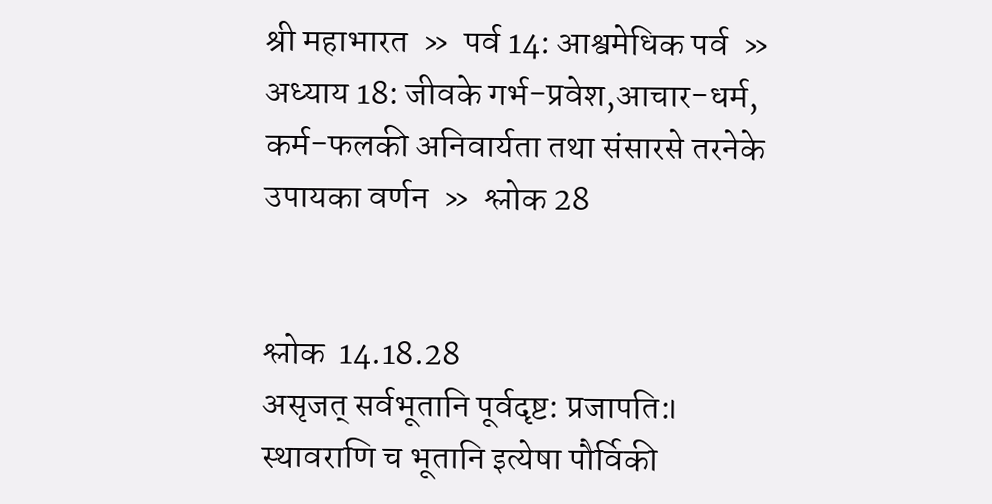श्री महाभारत  »  पर्व 14: आश्वमेधिक पर्व  »  अध्याय 18: जीवके गर्भ-प्रवेश,आचार-धर्म, कर्म-फलकी अनिवार्यता तथा संसारसे तरनेके उपायका वर्णन  »  श्लोक 28


श्लोक  14.18.28
असृजत् सर्वभूतानि पूर्वदृष्ट: प्रजापति:।
स्थावराणि च भूतानि इत्येषा पौर्विकी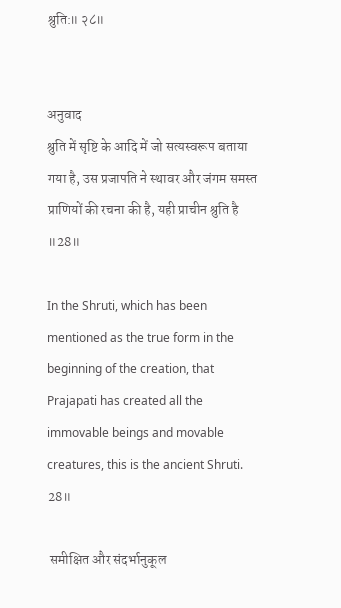श्रुति:॥ २८॥


अनुवाद
श्रुति में सृष्टि के आदि में जो सत्यस्वरूप बताया गया है, उस प्रजापति ने स्थावर और जंगम समस्त प्राणियों की रचना की है, यही प्राचीन श्रुति है ॥28॥

In the Shruti, which has been mentioned as the true form in the beginning of the creation, that Prajapati has created all the immovable beings and movable creatures, this is the ancient Shruti. 28॥

 समीक्षित और संदर्भानुकूल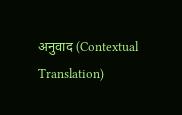अनुवाद (Contextual Translation)